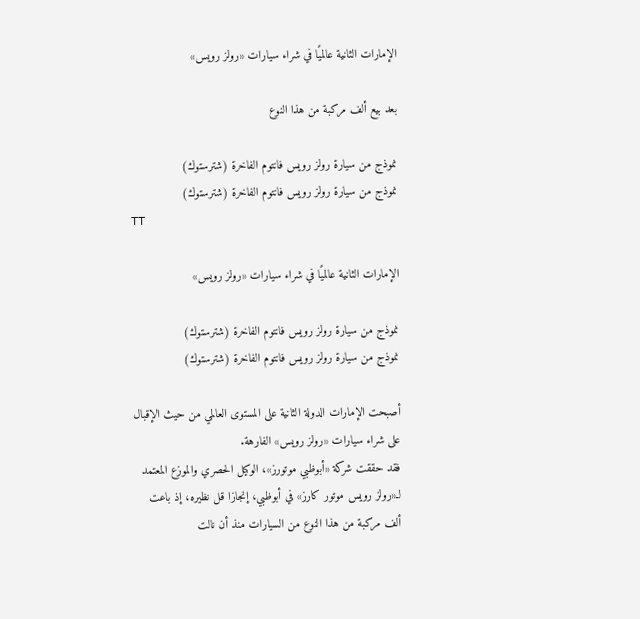الإمارات الثانية عالميًا في شراء سيارات «رولز رويس»

بعد بيع ألف مركبة من هذا النوع

نموذج من سيارة رولز رويس فانتوم الفاخرة (شترستوك)
نموذج من سيارة رولز رويس فانتوم الفاخرة (شترستوك)
TT

الإمارات الثانية عالميًا في شراء سيارات «رولز رويس»

نموذج من سيارة رولز رويس فانتوم الفاخرة (شترستوك)
نموذج من سيارة رولز رويس فانتوم الفاخرة (شترستوك)

أصبحت الإمارات الدولة الثانية على المستوى العالمي من حيث الإقبال على شراء سيارات «رولز رويس» الفارهة.
فقد حققت شركة «أبوظبي موتورز»، الوكيل الحصري والموزع المعتمد لـ«رولز رويس موتور كارز» في أبوظبي، إنجازا قل نظيره، إذ باعت ألف مركبة من هذا النوع من السيارات منذ أن نالت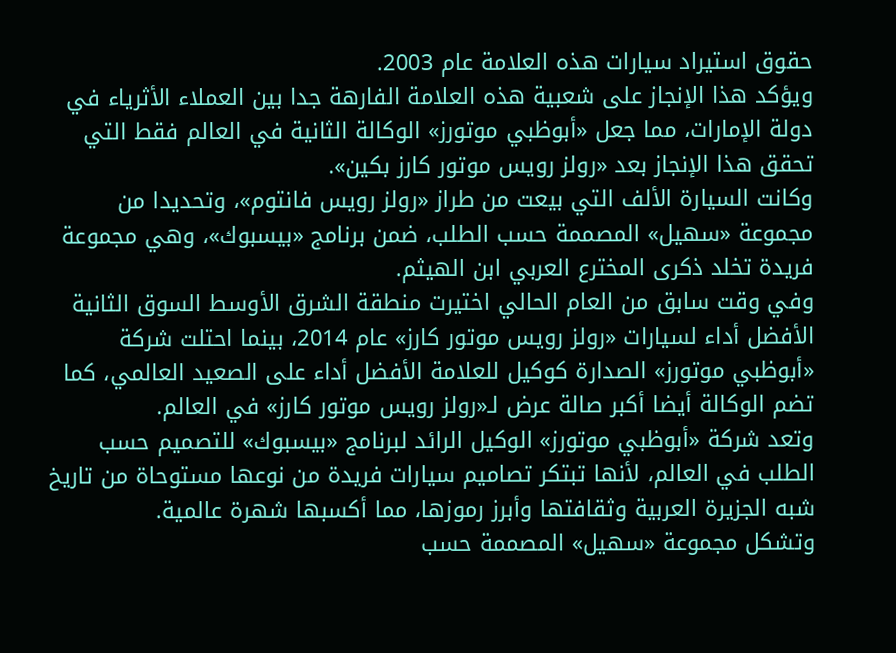حقوق استيراد سيارات هذه العلامة عام 2003.
ويؤكد هذا الإنجاز على شعبية هذه العلامة الفارهة جدا بين العملاء الأثرياء في دولة الإمارات، مما جعل «أبوظبي موتورز» الوكالة الثانية في العالم فقط التي تحقق هذا الإنجاز بعد «رولز رويس موتور كارز بكين».
وكانت السيارة الألف التي بيعت من طراز «رولز رويس فانتوم»، وتحديدا من مجموعة «سهيل» المصممة حسب الطلب، ضمن برنامج «بيسبوك»، وهي مجموعة فريدة تخلد ذكرى المخترع العربي ابن الهيثم.
وفي وقت سابق من العام الحالي اختيرت منطقة الشرق الأوسط السوق الثانية الأفضل أداء لسيارات «رولز رويس موتور كارز» عام 2014، بينما احتلت شركة «أبوظبي موتورز» الصدارة كوكيل للعلامة الأفضل أداء على الصعيد العالمي، كما تضم الوكالة أيضا أكبر صالة عرض لـ«رولز رويس موتور كارز» في العالم.
وتعد شركة «أبوظبي موتورز» الوكيل الرائد لبرنامج «بيسبوك» للتصميم حسب الطلب في العالم، لأنها تبتكر تصاميم سيارات فريدة من نوعها مستوحاة من تاريخ شبه الجزيرة العربية وثقافتها وأبرز رموزها، مما أكسبها شهرة عالمية.
وتشكل مجموعة «سهيل» المصممة حسب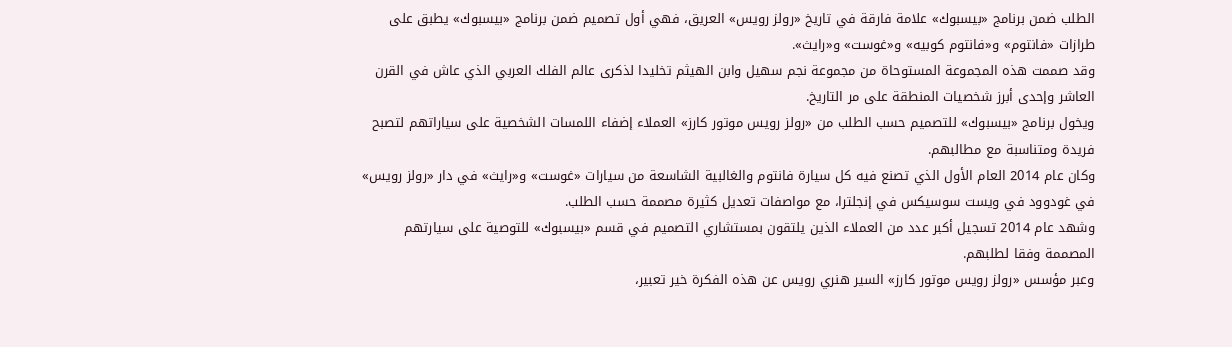الطلب ضمن برنامج «بيسبوك» علامة فارقة في تاريخ «رولز رويس» العريق، فهي أول تصميم ضمن برنامج «بيسبوك» يطبق على طرازات «فانتوم» و«فانتوم كوبيه» و«غوست» و«رايث».
وقد صممت هذه المجموعة المستوحاة من مجموعة نجم سهيل وابن الهيثم تخليدا لذكرى عالم الفلك العربي الذي عاش في القرن العاشر وإحدى أبرز شخصيات المنطقة على مر التاريخ.
ويخول برنامج «بيسبوك» للتصميم حسب الطلب من «رولز رويس موتور كارز» العملاء إضفاء اللمسات الشخصية على سياراتهم لتصبح فريدة ومتناسبة مع مطالبهم.
وكان عام 2014 العام الأول الذي تصنع فيه كل سيارة فانتوم والغالبية الشاسعة من سيارات «غوست» و«رايث» في دار «رولز رويس» في غودوود في ويست سوسيكس في إنجلترا، مع مواصفات تعديل كثيرة مصممة حسب الطلب.
وشهد عام 2014 تسجيل أكبر عدد من العملاء الذين يلتقون بمستشاري التصميم في قسم «بيسبوك» للتوصية على سيارتهم المصممة وفقا لطلبهم.
وعبر مؤسس «رولز رويس موتور كارز» السير هنري رويس عن هذه الفكرة خير تعبير،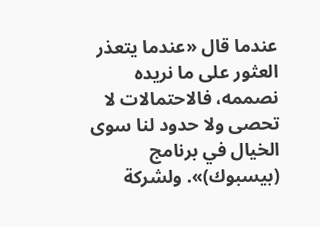عندما قال «عندما يتعذر العثور على ما نريده نصممه، فالاحتمالات لا تحصى ولا حدود لنا سوى الخيال في برنامج (بيسبوك)». ولشركة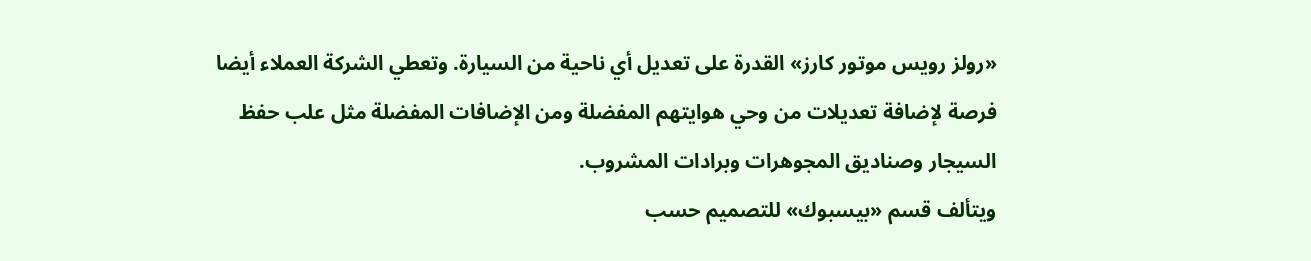«رولز رويس موتور كارز» القدرة على تعديل أي ناحية من السيارة. وتعطي الشركة العملاء أيضا فرصة لإضافة تعديلات من وحي هوايتهم المفضلة ومن الإضافات المفضلة مثل علب حفظ السيجار وصناديق المجوهرات وبرادات المشروب.
ويتألف قسم «بيسبوك» للتصميم حسب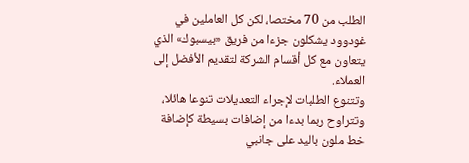الطلب من 70 مختصا، لكن كل العاملين في غودوود يشكلون جزءا من فريق «بيسبوك» الذي يتعاون مع كل أقسام الشركة لتقديم الأفضل إلى العملاء.
وتتنوع الطلبات لإجراء التعديلات تنوعا هائلا، وتتراوح ربما بدءا من إضافات بسيطة كإضافة خط ملون باليد على جانبي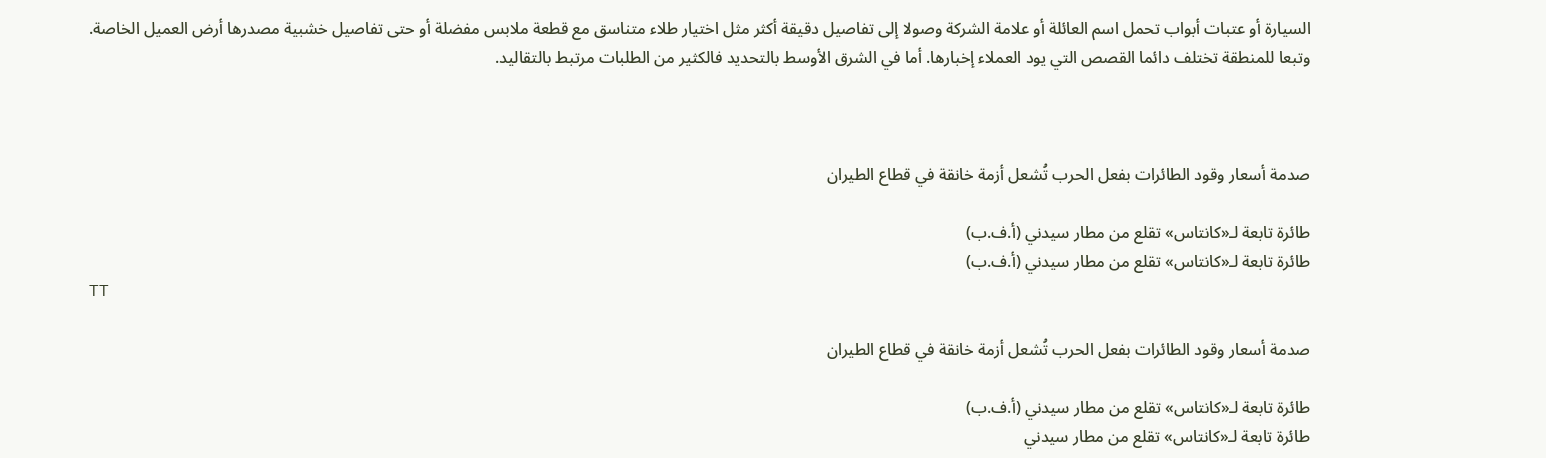السيارة أو عتبات أبواب تحمل اسم العائلة أو علامة الشركة وصولا إلى تفاصيل دقيقة أكثر مثل اختيار طلاء متناسق مع قطعة ملابس مفضلة أو حتى تفاصيل خشبية مصدرها أرض العميل الخاصة.
وتبعا للمنطقة تختلف دائما القصص التي يود العملاء إخبارها. أما في الشرق الأوسط بالتحديد فالكثير من الطلبات مرتبط بالتقاليد.



صدمة أسعار وقود الطائرات بفعل الحرب تُشعل أزمة خانقة في قطاع الطيران

طائرة تابعة لـ«كانتاس» تقلع من مطار سيدني (أ.ف.ب)
طائرة تابعة لـ«كانتاس» تقلع من مطار سيدني (أ.ف.ب)
TT

صدمة أسعار وقود الطائرات بفعل الحرب تُشعل أزمة خانقة في قطاع الطيران

طائرة تابعة لـ«كانتاس» تقلع من مطار سيدني (أ.ف.ب)
طائرة تابعة لـ«كانتاس» تقلع من مطار سيدني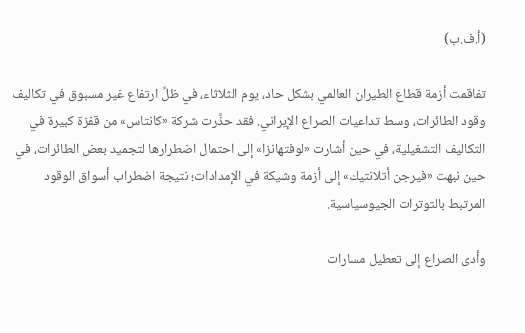(أ.ف.ب)

تفاقمت أزمة قطاع الطيران العالمي بشكل حاد، يوم الثلاثاء، في ظلِّ ارتفاع غير مسبوق في تكاليف وقود الطائرات، وسط تداعيات الصراع الإيراني. فقد حذَّرت شركة «كانتاس» من قفزة كبيرة في التكاليف التشغيلية، في حين أشارت «لوفتهانزا» إلى احتمال اضطرارها لتجميد بعض الطائرات، في حين نبهت «فيرجن أتلانتيك» إلى أزمة وشيكة في الإمدادات؛ نتيجة اضطراب أسواق الوقود المرتبط بالتوترات الجيوسياسية.

وأدى الصراع إلى تعطيل مسارات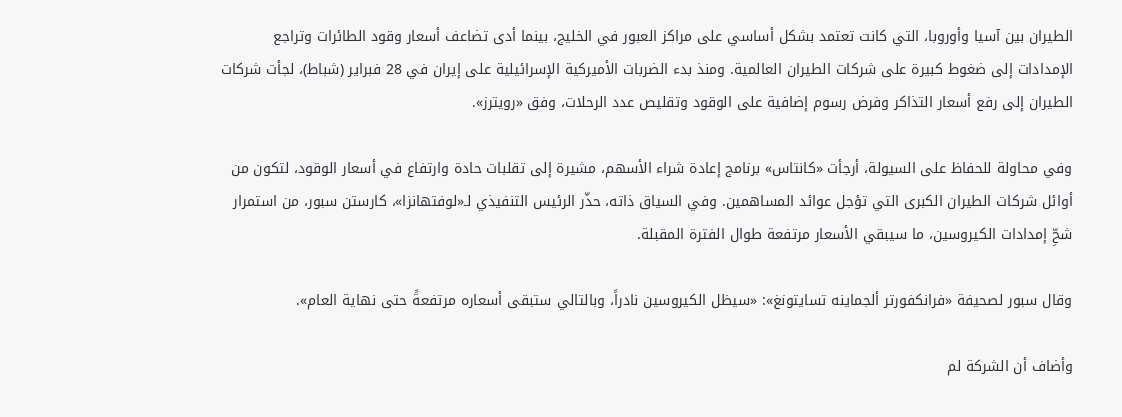الطيران بين آسيا وأوروبا، التي كانت تعتمد بشكل أساسي على مراكز العبور في الخليج، بينما أدى تضاعف أسعار وقود الطائرات وتراجع الإمدادات إلى ضغوط كبيرة على شركات الطيران العالمية. ومنذ بدء الضربات الأميركية الإسرائيلية على إيران في 28 فبراير (شباط)، لجأت شركات الطيران إلى رفع أسعار التذاكر وفرض رسوم إضافية على الوقود وتقليص عدد الرحلات، وفق «رويترز».

وفي محاولة للحفاظ على السيولة، أرجأت «كانتاس» برنامج إعادة شراء الأسهم، مشيرة إلى تقلبات حادة وارتفاع في أسعار الوقود، لتكون من أوائل شركات الطيران الكبرى التي تؤجل عوائد المساهمين. وفي السياق ذاته، حذّر الرئيس التنفيذي لـ«لوفتهانزا»، كارستن سبور، من استمرار شحِّ إمدادات الكيروسين، ما سيبقي الأسعار مرتفعة طوال الفترة المقبلة.

وقال سبور لصحيفة «فرانكفورتر ألجماينه تسايتونغ»: «سيظل الكيروسين نادراً، وبالتالي ستبقى أسعاره مرتفعةً حتى نهاية العام».

وأضاف أن الشركة لم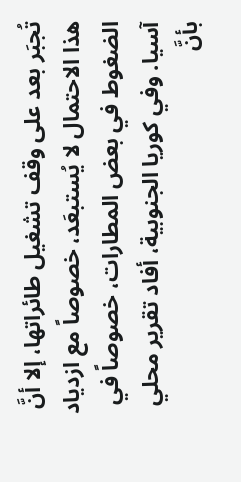تُجبَر بعد على وقف تشغيل طائراتها، إلا أنَّ هذا الاحتمال لا يُستبعَد، خصوصاً مع ازدياد الضغوط في بعض المطارات، خصوصاً في آسيا. وفي كوريا الجنوبية، أفاد تقرير محلي بأنَّ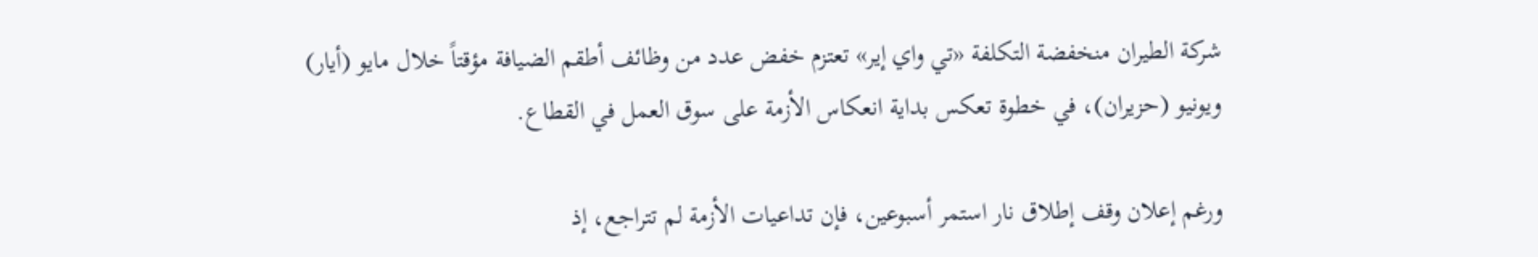شركة الطيران منخفضة التكلفة «تي واي إير» تعتزم خفض عدد من وظائف أطقم الضيافة مؤقتاً خلال مايو (أيار) ويونيو (حزيران)، في خطوة تعكس بداية انعكاس الأزمة على سوق العمل في القطاع.

ورغم إعلان وقف إطلاق نار استمر أسبوعين، فإن تداعيات الأزمة لم تتراجع، إذ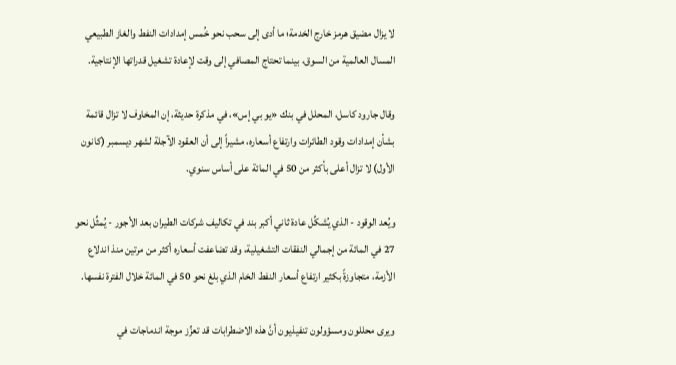لا يزال مضيق هرمز خارج الخدمة؛ ما أدى إلى سحب نحو خُمس إمدادات النفط والغاز الطبيعي المسال العالمية من السوق، بينما تحتاج المصافي إلى وقت لإعادة تشغيل قدراتها الإنتاجية.

وقال جارود كاسل، المحلل في بنك «يو بي إس»، في مذكرة حديثة، إن المخاوف لا تزال قائمة بشأن إمدادات وقود الطائرات وارتفاع أسعاره، مشيراً إلى أن العقود الآجلة لشهر ديسمبر (كانون الأول) لا تزال أعلى بأكثر من 50 في المائة على أساس سنوي.

ويُعد الوقود - الذي يُشكِّل عادة ثاني أكبر بند في تكاليف شركات الطيران بعد الأجور - يُمثِّل نحو 27 في المائة من إجمالي النفقات التشغيلية، وقد تضاعفت أسعاره أكثر من مرتين منذ اندلاع الأزمة، متجاوزةً بكثير ارتفاع أسعار النفط الخام الذي بلغ نحو 50 في المائة خلال الفترة نفسها.

ويرى محللون ومسؤولون تنفيذيون أنَّ هذه الاضطرابات قد تعزِّز موجة اندماجات في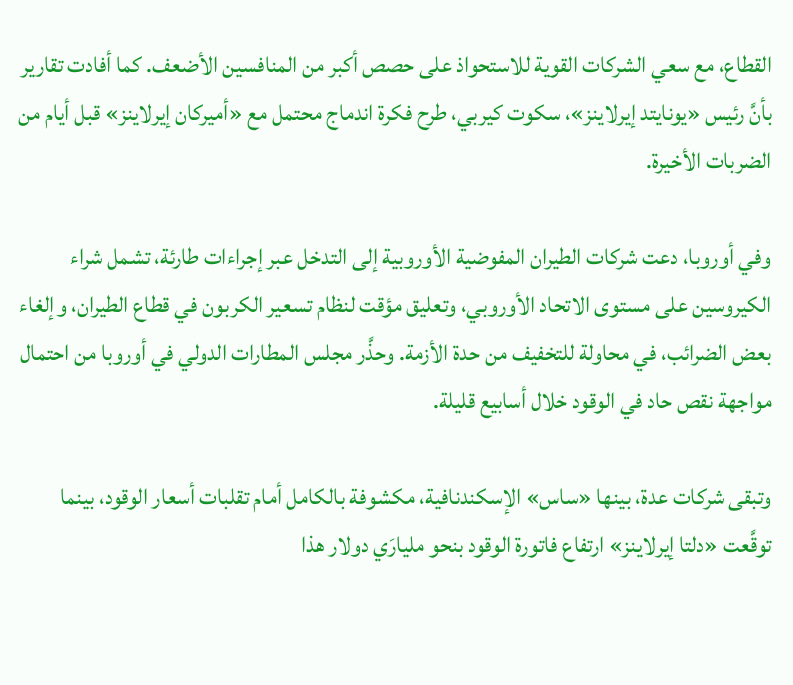القطاع، مع سعي الشركات القوية للاستحواذ على حصص أكبر من المنافسين الأضعف. كما أفادت تقارير بأنَّ رئيس «يونايتد إيرلاينز»، سكوت كيربي، طرح فكرة اندماج محتمل مع «أميركان إيرلاينز» قبل أيام من الضربات الأخيرة.

وفي أوروبا، دعت شركات الطيران المفوضية الأوروبية إلى التدخل عبر إجراءات طارئة، تشمل شراء الكيروسين على مستوى الاتحاد الأوروبي، وتعليق مؤقت لنظام تسعير الكربون في قطاع الطيران، وإلغاء بعض الضرائب، في محاولة للتخفيف من حدة الأزمة. وحذَّر مجلس المطارات الدولي في أوروبا من احتمال مواجهة نقص حاد في الوقود خلال أسابيع قليلة.

وتبقى شركات عدة، بينها «ساس» الإسكندنافية، مكشوفة بالكامل أمام تقلبات أسعار الوقود، بينما توقَّعت «دلتا إيرلاينز» ارتفاع فاتورة الوقود بنحو مليارَي دولار هذا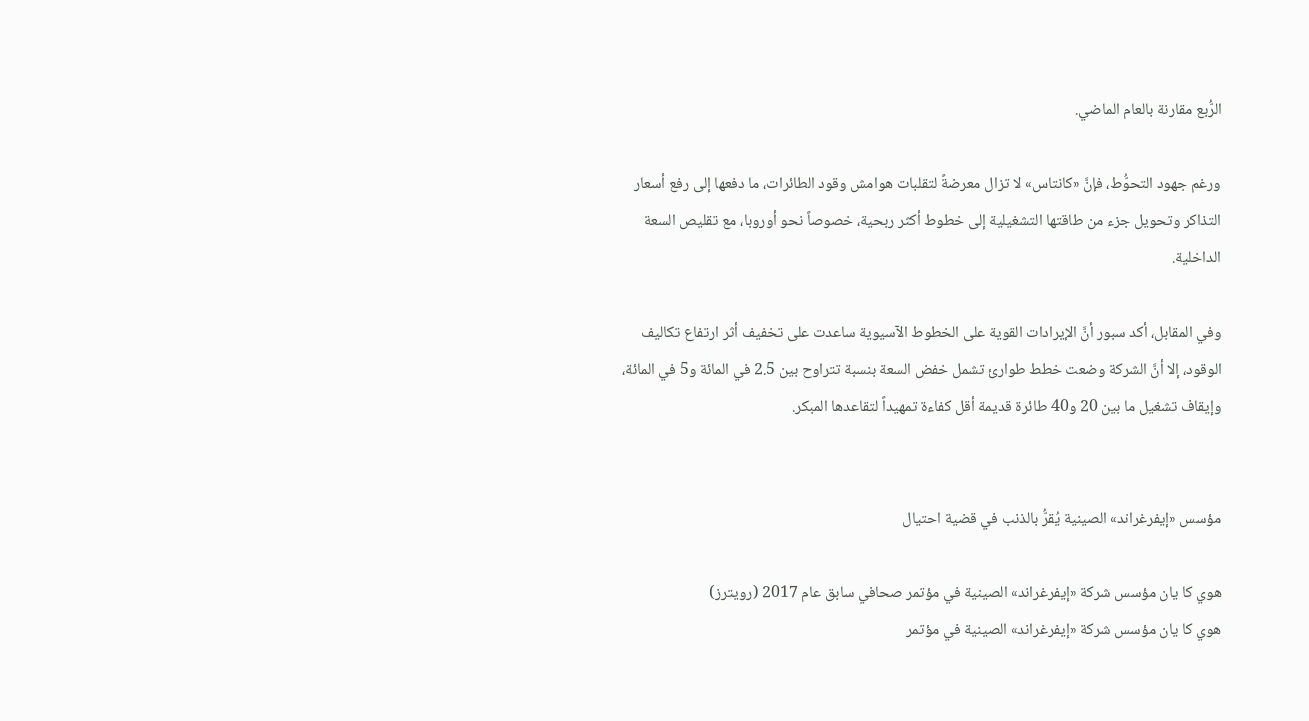الرُّبع مقارنة بالعام الماضي.

ورغم جهود التحوُّط، فإنَّ «كانتاس» لا تزال معرضةً لتقلبات هوامش وقود الطائرات، ما دفعها إلى رفع أسعار التذاكر وتحويل جزء من طاقتها التشغيلية إلى خطوط أكثر ربحية، خصوصاً نحو أوروبا، مع تقليص السعة الداخلية.

وفي المقابل، أكد سبور أنَّ الإيرادات القوية على الخطوط الآسيوية ساعدت على تخفيف أثر ارتفاع تكاليف الوقود، إلا أنَّ الشركة وضعت خطط طوارئ تشمل خفض السعة بنسبة تتراوح بين 2.5 في المائة و5 في المائة، وإيقاف تشغيل ما بين 20 و40 طائرة قديمة أقل كفاءة تمهيداً لتقاعدها المبكر.


مؤسس «إيفرغراند» الصينية يُقرُّ بالذنب في قضية احتيال

هوي كا يان مؤسس شركة «إيفرغراند» الصينية في مؤتمر صحافي سابق عام 2017 (رويترز)
هوي كا يان مؤسس شركة «إيفرغراند» الصينية في مؤتمر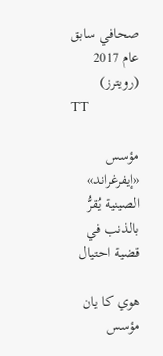صحافي سابق عام 2017 (رويترز)
TT

مؤسس «إيفرغراند» الصينية يُقرُّ بالذنب في قضية احتيال

هوي كا يان مؤسس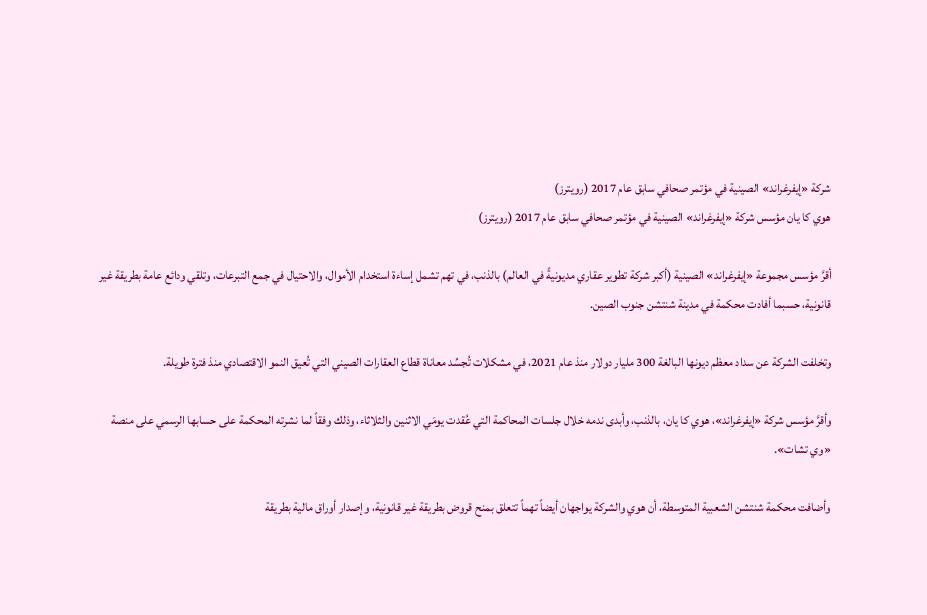شركة «إيفرغراند» الصينية في مؤتمر صحافي سابق عام 2017 (رويترز)
هوي كا يان مؤسس شركة «إيفرغراند» الصينية في مؤتمر صحافي سابق عام 2017 (رويترز)

أقرَّ مؤسس مجموعة «إيفرغراند» الصينية (أكبر شركة تطوير عقاري مديونيةً في العالم) بالذنب، في تهم تشمل إساءة استخدام الأموال، والاحتيال في جمع التبرعات، وتلقي ودائع عامة بطريقة غير قانونية، حسبما أفادت محكمة في مدينة شنتشن جنوب الصين.

وتخلفت الشركة عن سداد معظم ديونها البالغة 300 مليار دولار منذ عام 2021، في مشكلات تُجسِّد معاناة قطاع العقارات الصيني التي تُعيق النمو الاقتصادي منذ فترة طويلة.

وأقرَّ مؤسس شركة «إيفرغراند»، هوي كا يان، بالذنب، وأبدى ندمه خلال جلسات المحاكمة التي عُقدت يومَي الاثنين والثلاثاء، وذلك وفقاً لما نشرته المحكمة على حسابها الرسمي على منصة «وي تشات».

وأضافت محكمة شنتشن الشعبية المتوسطة، أن هوي والشركة يواجهان أيضاً تهماً تتعلق بمنح قروض بطريقة غير قانونية، وإصدار أوراق مالية بطريقة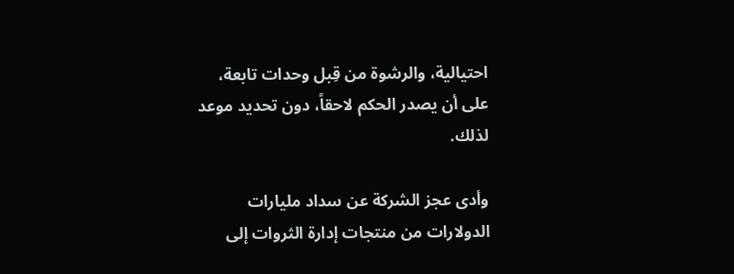احتيالية، والرشوة من قِبل وحدات تابعة، على أن يصدر الحكم لاحقاً، دون تحديد موعد لذلك.

وأدى عجز الشركة عن سداد مليارات الدولارات من منتجات إدارة الثروات إلى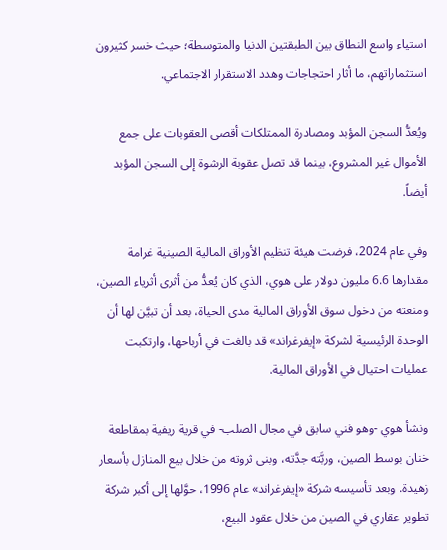استياء واسع النطاق بين الطبقتين الدنيا والمتوسطة؛ حيث خسر كثيرون استثماراتهم، ما أثار احتجاجات وهدد الاستقرار الاجتماعي.

ويُعدُّ السجن المؤبد ومصادرة الممتلكات أقصى العقوبات على جمع الأموال غير المشروع، بينما قد تصل عقوبة الرشوة إلى السجن المؤبد أيضاً.

وفي عام 2024، فرضت هيئة تنظيم الأوراق المالية الصينية غرامة مقدارها 6.6 مليون دولار على هوي، الذي كان يُعدُّ من أثرى أثرياء الصين، ومنعته من دخول سوق الأوراق المالية مدى الحياة، بعد أن تبيَّن لها أن الوحدة الرئيسية لشركة «إيفرغراند» قد بالغت في أرباحها، وارتكبت عمليات احتيال في الأوراق المالية.

ونشأ هوي -وهو فني سابق في مجال الصلب- في قرية ريفية بمقاطعة خنان بوسط الصين، وربَّته جدَّته، وبنى ثروته من خلال بيع المنازل بأسعار زهيدة. وبعد تأسيسه شركة «إيفرغراند» عام 1996، حوَّلها إلى أكبر شركة تطوير عقاري في الصين من خلال عقود البيع،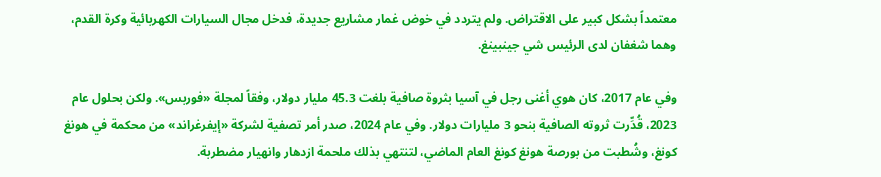معتمداً بشكل كبير على الاقتراض. ولم يتردد في خوض غمار مشاريع جديدة، فدخل مجال السيارات الكهربائية وكرة القدم، وهما شغفان لدى الرئيس شي جينبينغ.

وفي عام 2017، كان هوي أغنى رجل في آسيا بثروة صافية بلغت 45.3 مليار دولار، وفقاً لمجلة «فوربس». ولكن بحلول عام 2023، قُدِّرت ثروته الصافية بنحو 3 مليارات دولار. وفي عام 2024، صدر أمر تصفية لشركة «إيفرغراند» من محكمة في هونغ كونغ، وشُطبت من بورصة هونغ كونغ العام الماضي، لتنتهي بذلك ملحمة ازدهار وانهيار مضطربة.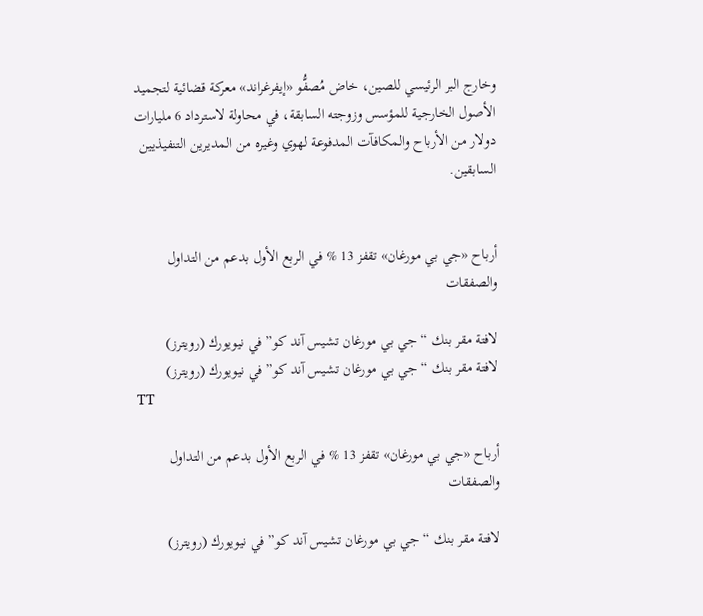وخارج البر الرئيسي للصين، خاض مُصفُّو «إيفرغراند» معركة قضائية لتجميد الأصول الخارجية للمؤسس وزوجته السابقة، في محاولة لاسترداد 6 مليارات دولار من الأرباح والمكافآت المدفوعة لهوي وغيره من المديرين التنفيذيين السابقين.


أرباح «جي بي مورغان» تقفز 13 % في الربع الأول بدعم من التداول والصفقات

لافتة مقر بنك “جي بي مورغان تشيس آند كو” في نيويورك (رويترز)
لافتة مقر بنك “جي بي مورغان تشيس آند كو” في نيويورك (رويترز)
TT

أرباح «جي بي مورغان» تقفز 13 % في الربع الأول بدعم من التداول والصفقات

لافتة مقر بنك “جي بي مورغان تشيس آند كو” في نيويورك (رويترز)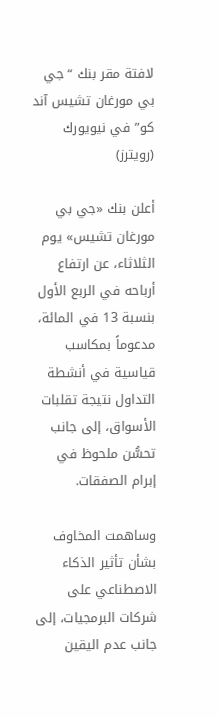لافتة مقر بنك “جي بي مورغان تشيس آند كو” في نيويورك (رويترز)

أعلن بنك «جي بي مورغان تشيس» يوم الثلاثاء، عن ارتفاع أرباحه في الربع الأول بنسبة 13 في المائة، مدعوماً بمكاسب قياسية في أنشطة التداول نتيجة تقلبات الأسواق، إلى جانب تحسُّن ملحوظ في إبرام الصفقات.

وساهمت المخاوف بشأن تأثير الذكاء الاصطناعي على شركات البرمجيات، إلى جانب عدم اليقين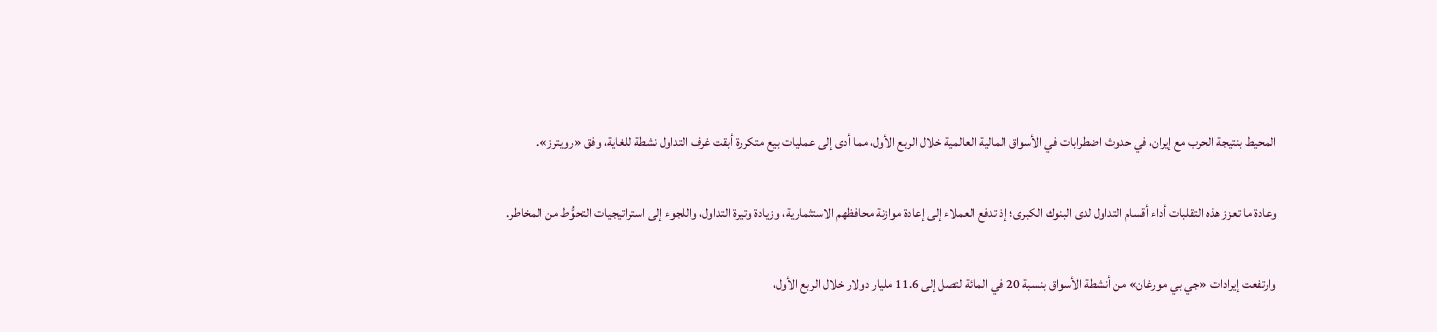المحيط بنتيجة الحرب مع إيران، في حدوث اضطرابات في الأسواق المالية العالمية خلال الربع الأول، مما أدى إلى عمليات بيع متكررة أبقت غرف التداول نشطة للغاية، وفق «رويترز».

وعادة ما تعزز هذه التقلبات أداء أقسام التداول لدى البنوك الكبرى؛ إذ تدفع العملاء إلى إعادة موازنة محافظهم الاستثمارية، وزيادة وتيرة التداول، واللجوء إلى استراتيجيات التحوُّط من المخاطر.

وارتفعت إيرادات «جي بي مورغان» من أنشطة الأسواق بنسبة 20 في المائة لتصل إلى 11.6 مليار دولار خلال الربع الأول،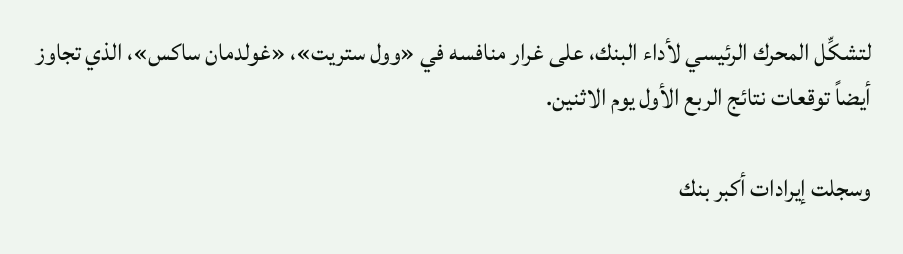لتشكِّل المحرك الرئيسي لأداء البنك، على غرار منافسه في «وول ستريت»، «غولدمان ساكس»، الذي تجاوز أيضاً توقعات نتائج الربع الأول يوم الاثنين.

وسجلت إيرادات أكبر بنك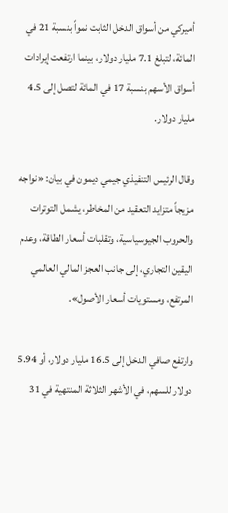أميركي من أسواق الدخل الثابت نمواً بنسبة 21 في المائة، لتبلغ 7.1 مليار دولار، بينما ارتفعت إيرادات أسواق الأسهم بنسبة 17 في المائة لتصل إلى 4.5 مليار دولار.

وقال الرئيس التنفيذي جيمي ديمون في بيان: «نواجه مزيجاً متزايد التعقيد من المخاطر، يشمل التوترات والحروب الجيوسياسية، وتقلبات أسعار الطاقة، وعدم اليقين التجاري، إلى جانب العجز المالي العالمي المرتفع، ومستويات أسعار الأصول».

وارتفع صافي الدخل إلى 16.5 مليار دولار، أو 5.94 دولار للسهم، في الأشهر الثلاثة المنتهية في 31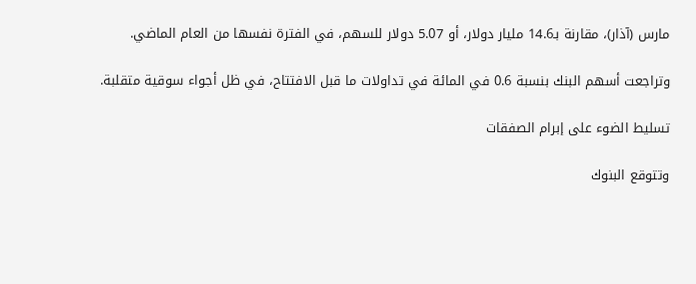مارس (آذار)، مقارنة بـ14.6 مليار دولار، أو 5.07 دولار للسهم، في الفترة نفسها من العام الماضي.

وتراجعت أسهم البنك بنسبة 0.6 في المائة في تداولات ما قبل الافتتاح، في ظل أجواء سوقية متقلبة.

تسليط الضوء على إبرام الصفقات

وتتوقع البنوك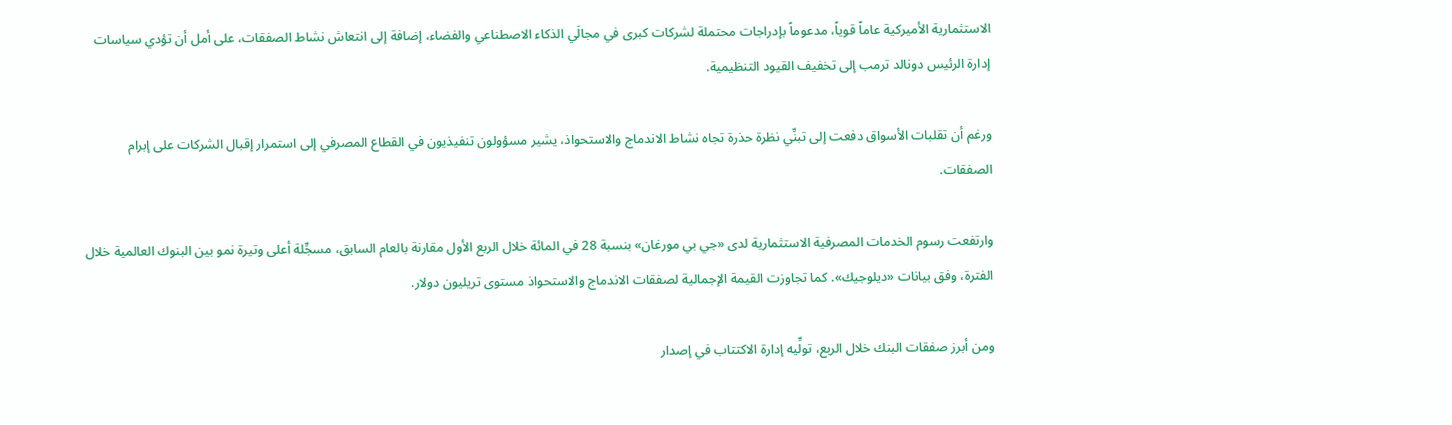الاستثمارية الأميركية عاماً قوياً، مدعوماً بإدراجات محتملة لشركات كبرى في مجالَي الذكاء الاصطناعي والفضاء، إضافة إلى انتعاش نشاط الصفقات، على أمل أن تؤدي سياسات إدارة الرئيس دونالد ترمب إلى تخفيف القيود التنظيمية.

ورغم أن تقلبات الأسواق دفعت إلى تبنِّي نظرة حذرة تجاه نشاط الاندماج والاستحواذ، يشير مسؤولون تنفيذيون في القطاع المصرفي إلى استمرار إقبال الشركات على إبرام الصفقات.

وارتفعت رسوم الخدمات المصرفية الاستثمارية لدى «جي بي مورغان» بنسبة 28 في المائة خلال الربع الأول مقارنة بالعام السابق، مسجِّلة أعلى وتيرة نمو بين البنوك العالمية خلال الفترة، وفق بيانات «ديلوجيك». كما تجاوزت القيمة الإجمالية لصفقات الاندماج والاستحواذ مستوى تريليون دولار.

ومن أبرز صفقات البنك خلال الربع، تولِّيه إدارة الاكتتاب في إصدار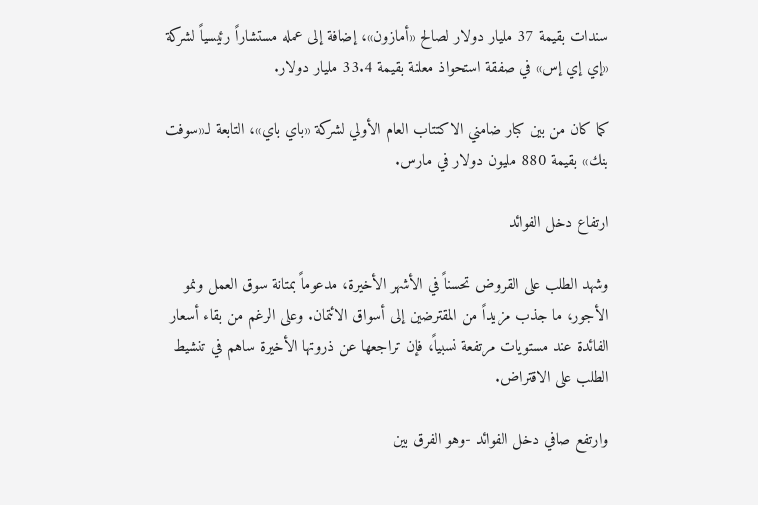سندات بقيمة 37 مليار دولار لصالح «أمازون»، إضافة إلى عمله مستشاراً رئيسياً لشركة «إي إي إس» في صفقة استحواذ معلنة بقيمة 33.4 مليار دولار.

كما كان من بين كبار ضامني الاكتتاب العام الأولي لشركة «باي باي»، التابعة لـ«سوفت بنك» بقيمة 880 مليون دولار في مارس.

ارتفاع دخل الفوائد

وشهد الطلب على القروض تحسناً في الأشهر الأخيرة، مدعوماً بمتانة سوق العمل ونمو الأجور، ما جذب مزيداً من المقترضين إلى أسواق الائتمان. وعلى الرغم من بقاء أسعار الفائدة عند مستويات مرتفعة نسبياً، فإن تراجعها عن ذروتها الأخيرة ساهم في تنشيط الطلب على الاقتراض.

وارتفع صافي دخل الفوائد -وهو الفرق بين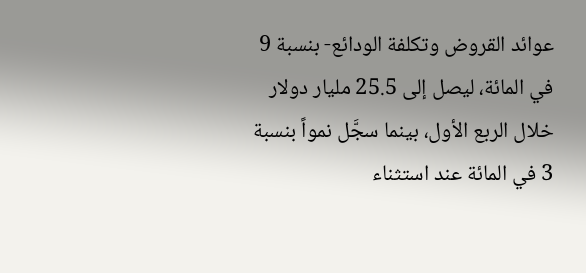عوائد القروض وتكلفة الودائع- بنسبة 9 في المائة، ليصل إلى 25.5 مليار دولار خلال الربع الأول، بينما سجَّل نمواً بنسبة 3 في المائة عند استثناء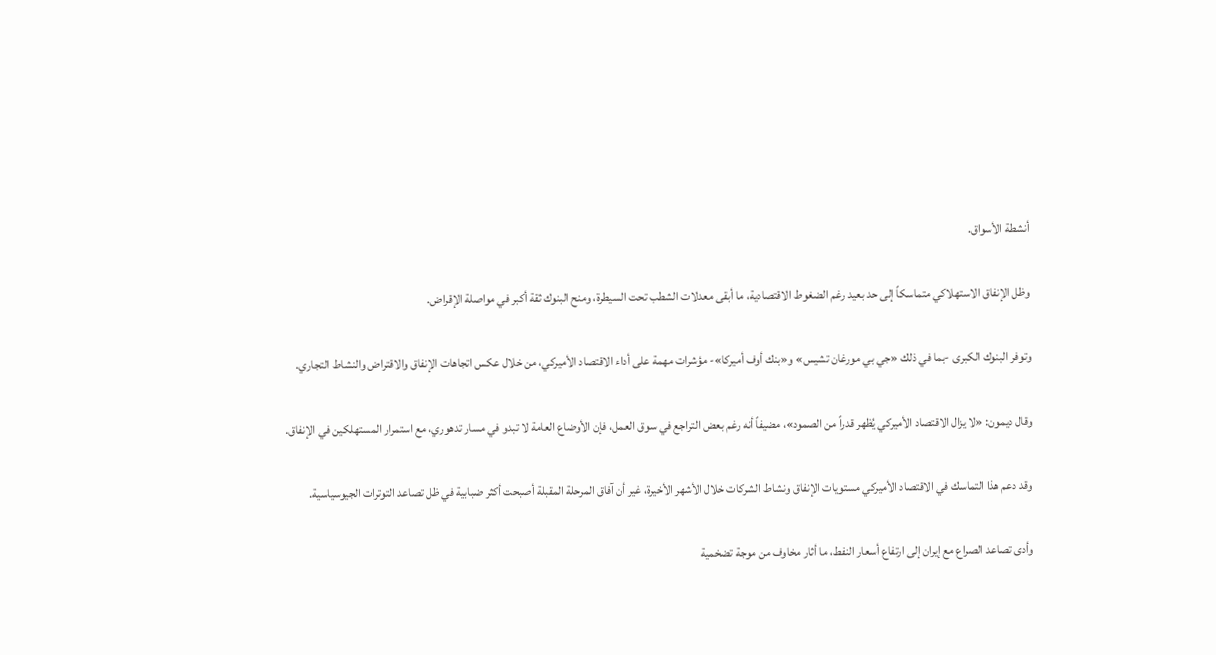أنشطة الأسواق.

وظل الإنفاق الاستهلاكي متماسكاً إلى حد بعيد رغم الضغوط الاقتصادية، ما أبقى معدلات الشطب تحت السيطرة، ومنح البنوك ثقة أكبر في مواصلة الإقراض.

وتوفر البنوك الكبرى -بما في ذلك «جي بي مورغان تشيس» و«بنك أوف أميركا»- مؤشرات مهمة على أداء الاقتصاد الأميركي، من خلال عكس اتجاهات الإنفاق والاقتراض والنشاط التجاري.

وقال ديمون: «لا يزال الاقتصاد الأميركي يُظهر قدراً من الصمود»، مضيفاً أنه رغم بعض التراجع في سوق العمل، فإن الأوضاع العامة لا تبدو في مسار تدهوري، مع استمرار المستهلكين في الإنفاق.

وقد دعم هذا التماسك في الاقتصاد الأميركي مستويات الإنفاق ونشاط الشركات خلال الأشهر الأخيرة، غير أن آفاق المرحلة المقبلة أصبحت أكثر ضبابية في ظل تصاعد التوترات الجيوسياسية.

وأدى تصاعد الصراع مع إيران إلى ارتفاع أسعار النفط، ما أثار مخاوف من موجة تضخمية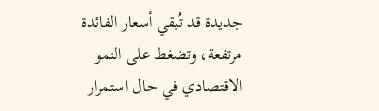جديدة قد تُبقي أسعار الفائدة مرتفعة، وتضغط على النمو الاقتصادي في حال استمرار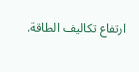ارتفاع تكاليف الطاقة.